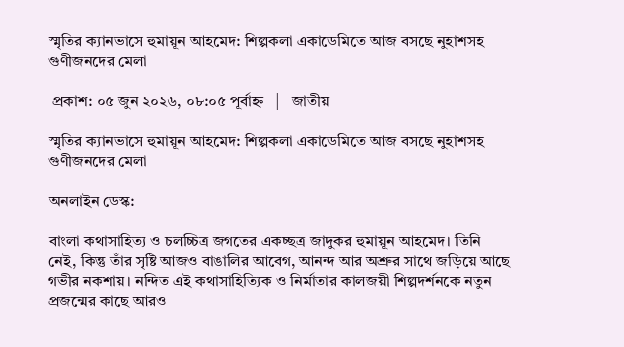স্মৃতির ক্যানভাসে হুমায়ূন আহমেদ: শিল্পকলা একাডেমিতে আজ বসছে নুহাশসহ গুণীজনদের মেলা

 প্রকাশ: ০৫ জুন ২০২৬, ০৮:০৫ পূর্বাহ্ন   |   জাতীয়

স্মৃতির ক্যানভাসে হুমায়ূন আহমেদ: শিল্পকলা একাডেমিতে আজ বসছে নুহাশসহ গুণীজনদের মেলা

অনলাইন ডেস্ক:

বাংলা কথাসাহিত্য ও চলচ্চিত্র জগতের একচ্ছত্র জাদুকর হুমায়ূন আহমেদ। তিনি নেই, কিন্তু তাঁর সৃষ্টি আজও বাঙালির আবেগ, আনন্দ আর অশ্রুর সাথে জড়িয়ে আছে গভীর নকশায়। নন্দিত এই কথাসাহিত্যিক ও নির্মাতার কালজয়ী শিল্পদর্শনকে নতুন প্রজন্মের কাছে আরও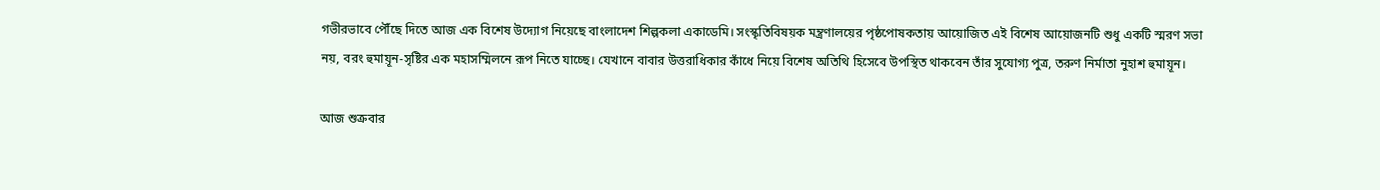গভীরভাবে পৌঁছে দিতে আজ এক বিশেষ উদ্যোগ নিয়েছে বাংলাদেশ শিল্পকলা একাডেমি। সংস্কৃতিবিষয়ক মন্ত্রণালয়ের পৃষ্ঠপোষকতায় আয়োজিত এই বিশেষ আয়োজনটি শুধু একটি স্মরণ সভা নয়, বরং হুমায়ূন-সৃষ্টির এক মহাসম্মিলনে রূপ নিতে যাচ্ছে। যেখানে বাবার উত্তরাধিকার কাঁধে নিয়ে বিশেষ অতিথি হিসেবে উপস্থিত থাকবেন তাঁর সুযোগ্য পুত্র, তরুণ নির্মাতা নুহাশ হুমায়ূন।

আজ শুক্রবার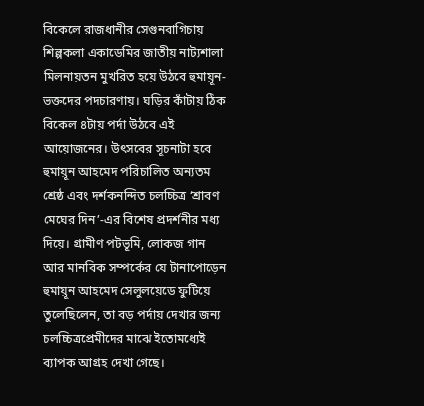বিকেলে রাজধানীর সেগুনবাগিচায় শিল্পকলা একাডেমির জাতীয় নাট্যশালা মিলনায়তন মুখরিত হয়ে উঠবে হুমায়ূন-ভক্তদের পদচারণায়। ঘড়ির কাঁটায় ঠিক বিকেল ৪টায় পর্দা উঠবে এই আয়োজনের। উৎসবের সূচনাটা হবে হুমায়ূন আহমেদ পরিচালিত অন্যতম শ্রেষ্ঠ এবং দর্শকনন্দিত চলচ্চিত্র ‘শ্রাবণ মেঘের দিন’-এর বিশেষ প্রদর্শনীর মধ্য দিয়ে। গ্রামীণ পটভূমি, লোকজ গান আর মানবিক সম্পর্কের যে টানাপোড়েন হুমায়ূন আহমেদ সেলুলয়েডে ফুটিয়ে তুলেছিলেন, তা বড় পর্দায় দেখার জন্য চলচ্চিত্রপ্রেমীদের মাঝে ইতোমধ্যেই ব্যাপক আগ্রহ দেখা গেছে।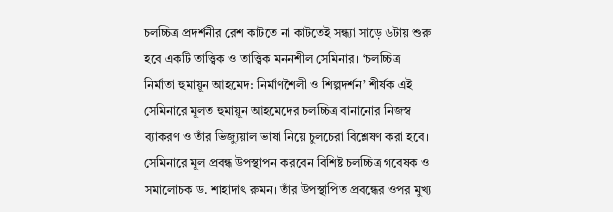চলচ্চিত্র প্রদর্শনীর রেশ কাটতে না কাটতেই সন্ধ্যা সাড়ে ৬টায় শুরু হবে একটি তাত্ত্বিক ও তাত্ত্বিক মননশীল সেমিনার। ‘চলচ্চিত্র নির্মাতা হুমায়ূন আহমেদ: নির্মাণশৈলী ও শিল্পদর্শন’ শীর্ষক এই সেমিনারে মূলত হুমায়ূন আহমেদের চলচ্চিত্র বানানোর নিজস্ব ব্যাকরণ ও তাঁর ভিজ্যুয়াল ভাষা নিয়ে চুলচেরা বিশ্লেষণ করা হবে। সেমিনারে মূল প্রবন্ধ উপস্থাপন করবেন বিশিষ্ট চলচ্চিত্র গবেষক ও সমালোচক ড. শাহাদাৎ রুমন। তাঁর উপস্থাপিত প্রবন্ধের ওপর মুখ্য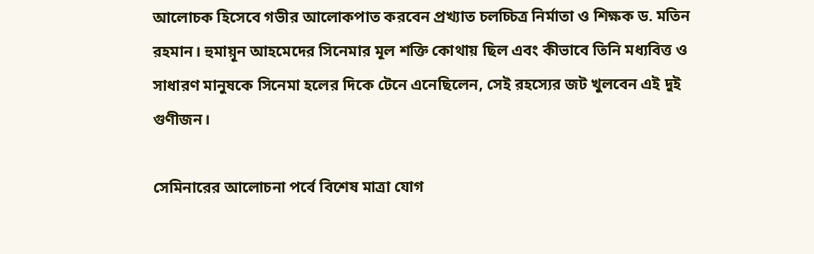আলোচক হিসেবে গভীর আলোকপাত করবেন প্রখ্যাত চলচ্চিত্র নির্মাতা ও শিক্ষক ড. মতিন রহমান। হুমায়ূন আহমেদের সিনেমার মূল শক্তি কোথায় ছিল এবং কীভাবে তিনি মধ্যবিত্ত ও সাধারণ মানুষকে সিনেমা হলের দিকে টেনে এনেছিলেন, সেই রহস্যের জট খুলবেন এই দুই গুণীজন।

সেমিনারের আলোচনা পর্বে বিশেষ মাত্রা যোগ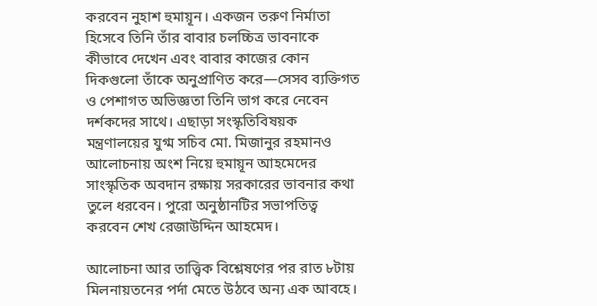করবেন নুহাশ হুমায়ূন। একজন তরুণ নির্মাতা হিসেবে তিনি তাঁর বাবার চলচ্চিত্র ভাবনাকে কীভাবে দেখেন এবং বাবার কাজের কোন দিকগুলো তাঁকে অনুপ্রাণিত করে—সেসব ব্যক্তিগত ও পেশাগত অভিজ্ঞতা তিনি ভাগ করে নেবেন দর্শকদের সাথে। এছাড়া সংস্কৃতিবিষয়ক মন্ত্রণালয়ের যুগ্ম সচিব মো. মিজানুর রহমানও আলোচনায় অংশ নিয়ে হুমায়ূন আহমেদের সাংস্কৃতিক অবদান রক্ষায় সরকারের ভাবনার কথা তুলে ধরবেন। পুরো অনুষ্ঠানটির সভাপতিত্ব করবেন শেখ রেজাউদ্দিন আহমেদ।

আলোচনা আর তাত্ত্বিক বিশ্লেষণের পর রাত ৮টায় মিলনায়তনের পর্দা মেতে উঠবে অন্য এক আবহে।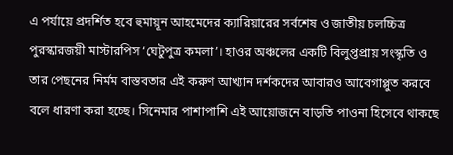এ পর্যায়ে প্রদর্শিত হবে হুমায়ূন আহমেদের ক্যারিয়ারের সর্বশেষ ও জাতীয় চলচ্চিত্র পুরস্কারজয়ী মাস্টারপিস ‘ঘেটুপুত্র কমলা’। হাওর অঞ্চলের একটি বিলুপ্তপ্রায় সংস্কৃতি ও তার পেছনের নির্মম বাস্তবতার এই করুণ আখ্যান দর্শকদের আবারও আবেগাপ্লুত করবে বলে ধারণা করা হচ্ছে। সিনেমার পাশাপাশি এই আয়োজনে বাড়তি পাওনা হিসেবে থাকছে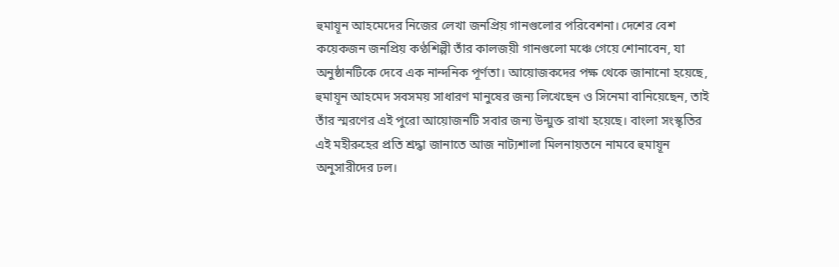হুমায়ূন আহমেদের নিজের লেখা জনপ্রিয় গানগুলোর পরিবেশনা। দেশের বেশ কয়েকজন জনপ্রিয় কণ্ঠশিল্পী তাঁর কালজয়ী গানগুলো মঞ্চে গেয়ে শোনাবেন, যা অনুষ্ঠানটিকে দেবে এক নান্দনিক পূর্ণতা। আয়োজকদের পক্ষ থেকে জানানো হয়েছে, হুমায়ূন আহমেদ সবসময় সাধারণ মানুষের জন্য লিখেছেন ও সিনেমা বানিয়েছেন, তাই তাঁর স্মরণের এই পুরো আয়োজনটি সবার জন্য উন্মুক্ত রাখা হয়েছে। বাংলা সংস্কৃতির এই মহীরুহের প্রতি শ্রদ্ধা জানাতে আজ নাট্যশালা মিলনায়তনে নামবে হুমায়ূন অনুসারীদের ঢল।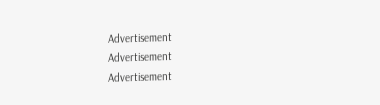Advertisement
Advertisement
Advertisement